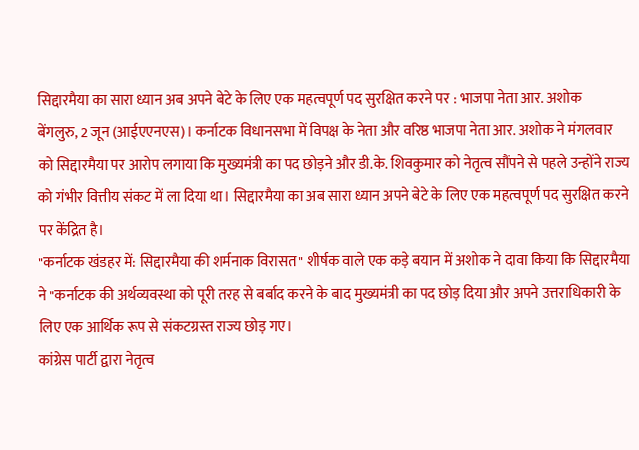सिद्दारमैया का सारा ध्यान अब अपने बेटे के लिए एक महत्वपूर्ण पद सुरक्षित करने पर : भाजपा नेता आर. अशोक
बेंगलुरु, 2 जून (आईएएनएस)। कर्नाटक विधानसभा में विपक्ष के नेता और वरिष्ठ भाजपा नेता आर. अशोक ने मंगलवार को सिद्दारमैया पर आरोप लगाया कि मुख्यमंत्री का पद छोड़ने और डी.के. शिवकुमार को नेतृत्व सौंपने से पहले उन्होंने राज्य को गंभीर वित्तीय संकट में ला दिया था। सिद्दारमैया का अब सारा ध्यान अपने बेटे के लिए एक महत्वपूर्ण पद सुरक्षित करने पर केंद्रित है।
"कर्नाटक खंडहर में: सिद्दारमैया की शर्मनाक विरासत" शीर्षक वाले एक कड़े बयान में अशोक ने दावा किया कि सिद्दारमैया ने "कर्नाटक की अर्थव्यवस्था को पूरी तरह से बर्बाद करने के बाद मुख्यमंत्री का पद छोड़ दिया और अपने उत्तराधिकारी के लिए एक आर्थिक रूप से संकटग्रस्त राज्य छोड़ गए।
कांग्रेस पार्टी द्वारा नेतृत्व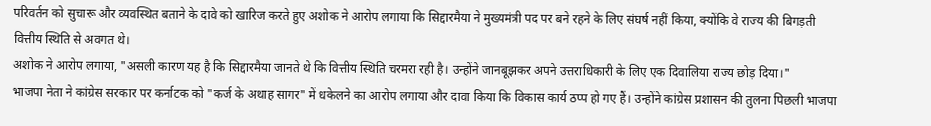परिवर्तन को सुचारू और व्यवस्थित बताने के दावे को खारिज करते हुए अशोक ने आरोप लगाया कि सिद्दारमैया ने मुख्यमंत्री पद पर बने रहने के लिए संघर्ष नहीं किया, क्योंकि वे राज्य की बिगड़ती वित्तीय स्थिति से अवगत थे।
अशोक ने आरोप लगाया, "असली कारण यह है कि सिद्दारमैया जानते थे कि वित्तीय स्थिति चरमरा रही है। उन्होंने जानबूझकर अपने उत्तराधिकारी के लिए एक दिवालिया राज्य छोड़ दिया।"
भाजपा नेता ने कांग्रेस सरकार पर कर्नाटक को "कर्ज के अथाह सागर" में धकेलने का आरोप लगाया और दावा किया कि विकास कार्य ठप्प हो गए हैं। उन्होंने कांग्रेस प्रशासन की तुलना पिछली भाजपा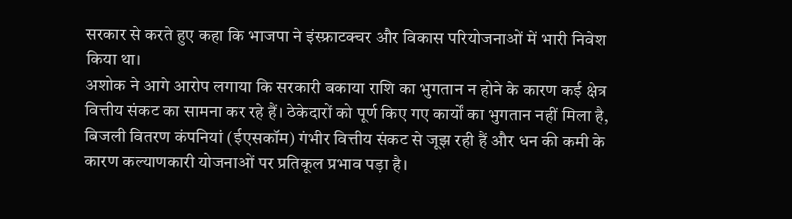सरकार से करते हुए कहा कि भाजपा ने इंस्फ्राटक्चर और विकास परियोजनाओं में भारी निवेश किया था।
अशोक ने आगे आरोप लगाया कि सरकारी बकाया राशि का भुगतान न होने के कारण कई क्षेत्र वित्तीय संकट का सामना कर रहे हैं। ठेकेदारों को पूर्ण किए गए कार्यों का भुगतान नहीं मिला है, बिजली वितरण कंपनियां (ईएसकॉम) गंभीर वित्तीय संकट से जूझ रही हैं और धन की कमी के कारण कल्याणकारी योजनाओं पर प्रतिकूल प्रभाव पड़ा है।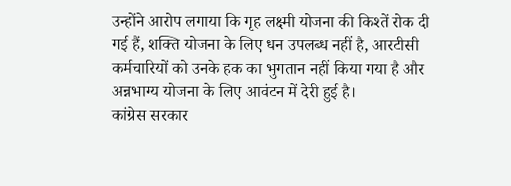उन्होंने आरोप लगाया कि गृह लक्ष्मी योजना की किश्तें रोक दी गई हैं, शक्ति योजना के लिए धन उपलब्ध नहीं है, आरटीसी कर्मचारियों को उनके हक का भुगतान नहीं किया गया है और अन्नभाग्य योजना के लिए आवंटन में देरी हुई है।
कांग्रेस सरकार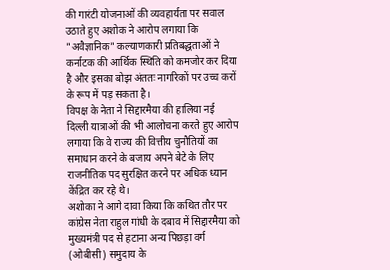की गारंटी योजनाओं की व्यवहार्यता पर सवाल उठाते हुए अशोक ने आरोप लगाया कि "अवैज्ञानिक" कल्याणकारी प्रतिबद्धताओं ने कर्नाटक की आर्थिक स्थिति को कमजोर कर दिया है और इसका बोझ अंततः नागरिकों पर उच्च करों के रूप में पड़ सकता है।
विपक्ष के नेता ने सिद्दारमैया की हालिया नई दिल्ली यात्राओं की भी आलोचना करते हुए आरोप लगाया कि वे राज्य की वित्तीय चुनौतियों का समाधान करने के बजाय अपने बेटे के लिए राजनीतिक पद सुरक्षित करने पर अधिक ध्यान केंद्रित कर रहे थे।
अशोका ने आगे दावा किया कि कथित तौर पर कांग्रेस नेता राहुल गांधी के दबाव में सिद्दारमैया को मुख्यमंत्री पद से हटाना अन्य पिछड़ा वर्ग (ओबीसी) समुदाय के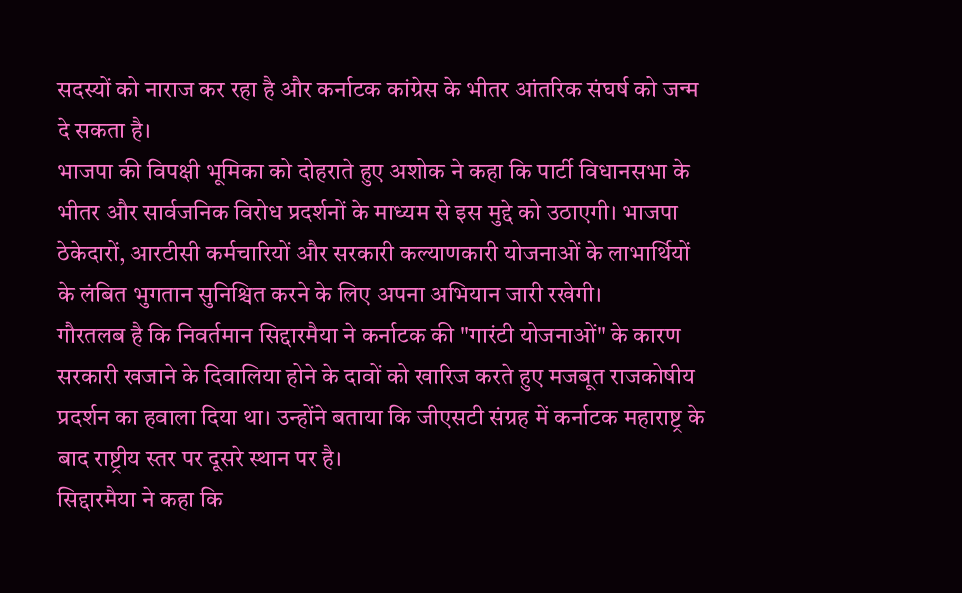सदस्यों को नाराज कर रहा है और कर्नाटक कांग्रेस के भीतर आंतरिक संघर्ष को जन्म दे सकता है।
भाजपा की विपक्षी भूमिका को दोहराते हुए अशोक ने कहा कि पार्टी विधानसभा के भीतर और सार्वजनिक विरोध प्रदर्शनों के माध्यम से इस मुद्दे को उठाएगी। भाजपा ठेकेदारों, आरटीसी कर्मचारियों और सरकारी कल्याणकारी योजनाओं के लाभार्थियों के लंबित भुगतान सुनिश्चित करने के लिए अपना अभियान जारी रखेगी।
गौरतलब है कि निवर्तमान सिद्दारमैया ने कर्नाटक की "गारंटी योजनाओं" के कारण सरकारी खजाने के दिवालिया होने के दावों को खारिज करते हुए मजबूत राजकोषीय प्रदर्शन का हवाला दिया था। उन्होंने बताया कि जीएसटी संग्रह में कर्नाटक महाराष्ट्र के बाद राष्ट्रीय स्तर पर दूसरे स्थान पर है।
सिद्दारमैया ने कहा कि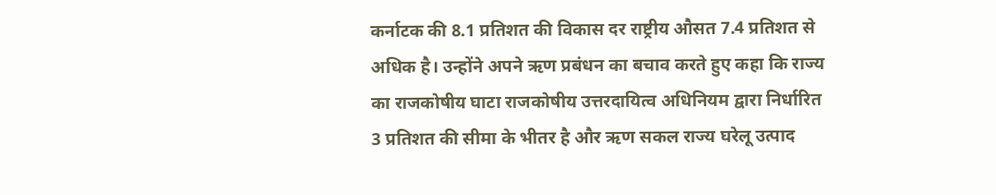कर्नाटक की 8.1 प्रतिशत की विकास दर राष्ट्रीय औसत 7.4 प्रतिशत से अधिक है। उन्होंने अपने ऋण प्रबंधन का बचाव करते हुए कहा कि राज्य का राजकोषीय घाटा राजकोषीय उत्तरदायित्व अधिनियम द्वारा निर्धारित 3 प्रतिशत की सीमा के भीतर है और ऋण सकल राज्य घरेलू उत्पाद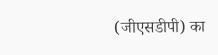(जीएसडीपी) का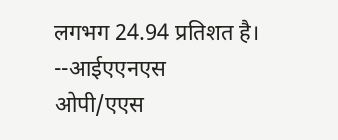लगभग 24.94 प्रतिशत है।
--आईएएनएस
ओपी/एएस